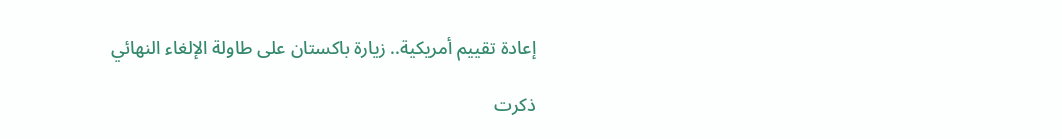إعادة تقييم أمريكية.. زيارة باكستان على طاولة الإلغاء النهائي

ذكرت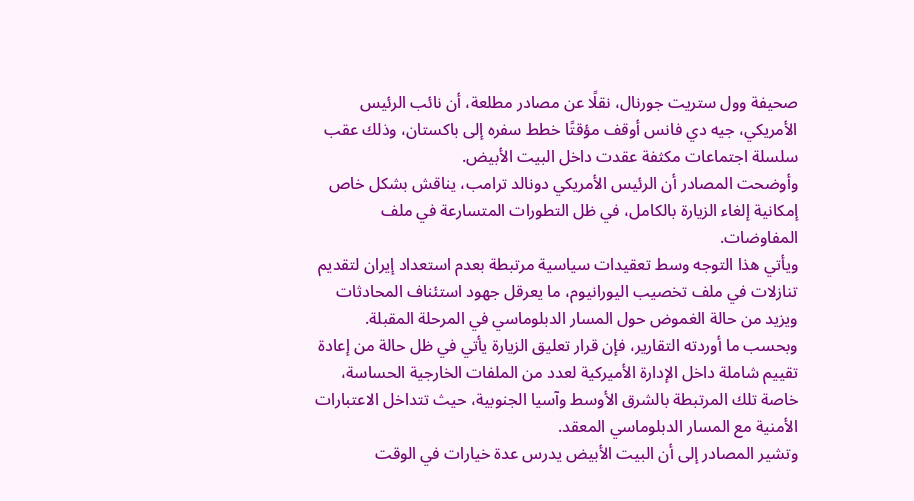صحيفة وول ستريت جورنال، نقلًا عن مصادر مطلعة، أن نائب الرئيس الأمريكي، جيه دي فانس أوقف مؤقتًا خطط سفره إلى باكستان، وذلك عقب سلسلة اجتماعات مكثفة عقدت داخل البيت الأبيض.
وأوضحت المصادر أن الرئيس الأمريكي دونالد ترامب، يناقش بشكل خاص إمكانية إلغاء الزيارة بالكامل، في ظل التطورات المتسارعة في ملف المفاوضات.
ويأتي هذا التوجه وسط تعقيدات سياسية مرتبطة بعدم استعداد إيران لتقديم تنازلات في ملف تخصيب اليورانيوم، ما يعرقل جهود استئناف المحادثات ويزيد من حالة الغموض حول المسار الدبلوماسي في المرحلة المقبلة.
وبحسب ما أوردته التقارير، فإن قرار تعليق الزيارة يأتي في ظل حالة من إعادة تقييم شاملة داخل الإدارة الأميركية لعدد من الملفات الخارجية الحساسة، خاصة تلك المرتبطة بالشرق الأوسط وآسيا الجنوبية، حيث تتداخل الاعتبارات الأمنية مع المسار الدبلوماسي المعقد.
وتشير المصادر إلى أن البيت الأبيض يدرس عدة خيارات في الوقت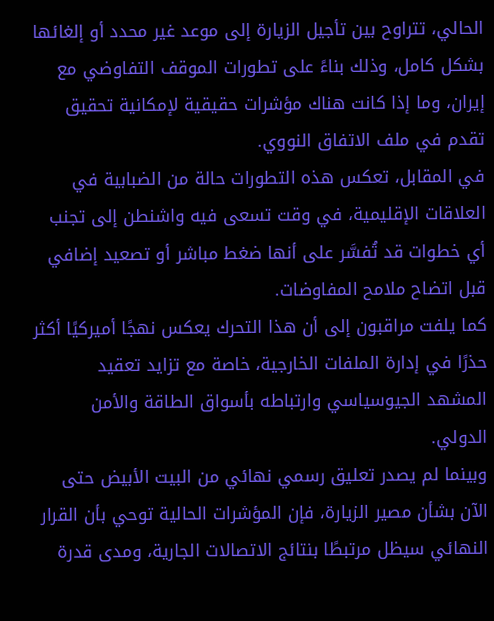الحالي، تتراوح بين تأجيل الزيارة إلى موعد غير محدد أو إلغائها بشكل كامل، وذلك بناءً على تطورات الموقف التفاوضي مع إيران، وما إذا كانت هناك مؤشرات حقيقية لإمكانية تحقيق تقدم في ملف الاتفاق النووي.
في المقابل، تعكس هذه التطورات حالة من الضبابية في العلاقات الإقليمية، في وقت تسعى فيه واشنطن إلى تجنب أي خطوات قد تُفسَّر على أنها ضغط مباشر أو تصعيد إضافي قبل اتضاح ملامح المفاوضات.
كما يلفت مراقبون إلى أن هذا التحرك يعكس نهجًا أميركيًا أكثر حذرًا في إدارة الملفات الخارجية، خاصة مع تزايد تعقيد المشهد الجيوسياسي وارتباطه بأسواق الطاقة والأمن الدولي.
وبينما لم يصدر تعليق رسمي نهائي من البيت الأبيض حتى الآن بشأن مصير الزيارة، فإن المؤشرات الحالية توحي بأن القرار النهائي سيظل مرتبطًا بنتائج الاتصالات الجارية، ومدى قدرة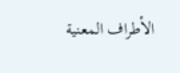الأطراف المعنية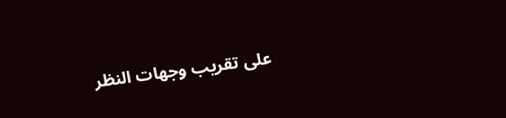على تقريب وجهات النظر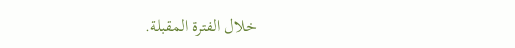خلال الفترة المقبلة.